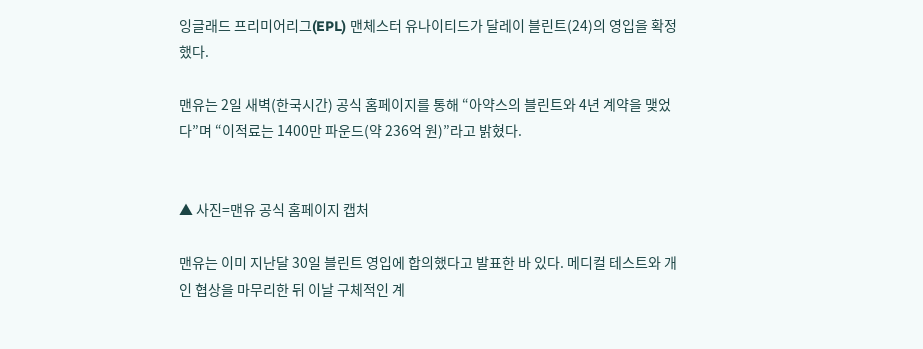잉글래드 프리미어리그(EPL) 맨체스터 유나이티드가 달레이 블린트(24)의 영입을 확정했다.

맨유는 2일 새벽(한국시간) 공식 홈페이지를 통해 “아약스의 블린트와 4년 계약을 맺었다”며 “이적료는 1400만 파운드(약 236억 원)”라고 밝혔다.


▲ 사진=맨유 공식 홈페이지 캡처

맨유는 이미 지난달 30일 블린트 영입에 합의했다고 발표한 바 있다. 메디컬 테스트와 개인 협상을 마무리한 뒤 이날 구체적인 계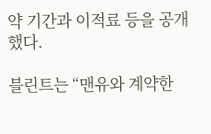약 기간과 이적료 등을 공개했다.

블린트는 “맨유와 계약한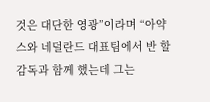것은 대단한 영광”이라며 “아약스와 네덜란드 대표팀에서 반 할 감독과 함께 했는데 그는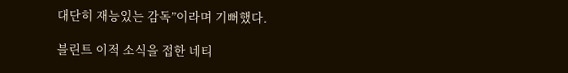대단히 재능있는 감독”이라며 기뻐했다.

블린트 이적 소식을 접한 네티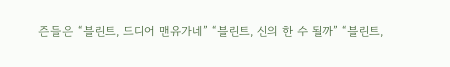즌들은 “블린트, 드디어 맨유가네” “블린트, 신의 한 수 될까” “블린트,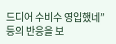드디어 수비수 영입했네” 등의 반응을 보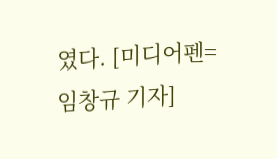였다. [미디어펜=임창규 기자]